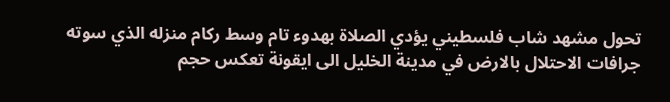تحول مشهد شاب فلسطيني يؤدي الصلاة بهدوء تام وسط ركام منزله الذي سوته جرافات الاحتلال بالارض في مدينة الخليل الى ايقونة تعكس حجم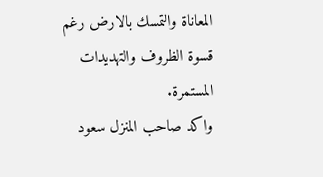المعاناة والتمسك بالارض رغم قسوة الظروف والتهديدات المستمرة.
واكد صاحب المنزل سعود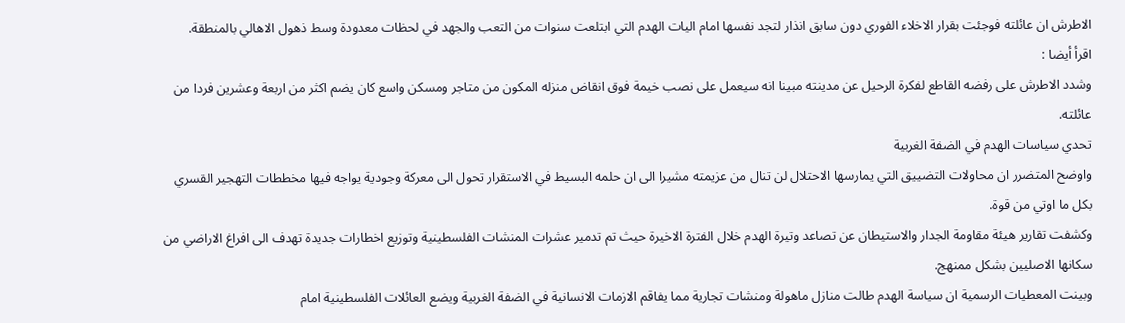الاطرش ان عائلته فوجئت بقرار الاخلاء الفوري دون سابق انذار لتجد نفسها امام اليات الهدم التي ابتلعت سنوات من التعب والجهد في لحظات معدودة وسط ذهول الاهالي بالمنطقة.
اقرأ أيضا :
وشدد الاطرش على رفضه القاطع لفكرة الرحيل عن مدينته مبينا انه سيعمل على نصب خيمة فوق انقاض منزله المكون من متاجر ومسكن واسع كان يضم اكثر من اربعة وعشرين فردا من عائلته.
تحدي سياسات الهدم في الضفة الغربية
واوضح المتضرر ان محاولات التضييق التي يمارسها الاحتلال لن تنال من عزيمته مشيرا الى ان حلمه البسيط في الاستقرار تحول الى معركة وجودية يواجه فيها مخططات التهجير القسري بكل ما اوتي من قوة.
وكشفت تقارير هيئة مقاومة الجدار والاستيطان عن تصاعد وتيرة الهدم خلال الفترة الاخيرة حيث تم تدمير عشرات المنشات الفلسطينية وتوزيع اخطارات جديدة تهدف الى افراغ الاراضي من سكانها الاصليين بشكل ممنهج.
وبينت المعطيات الرسمية ان سياسة الهدم طالت منازل ماهولة ومنشات تجارية مما يفاقم الازمات الانسانية في الضفة الغربية ويضع العائلات الفلسطينية امام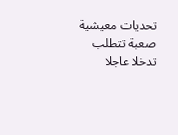تحديات معيشية صعبة تتطلب تدخلا عاجلا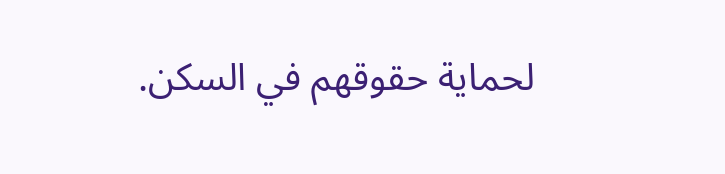لحماية حقوقهم في السكن.